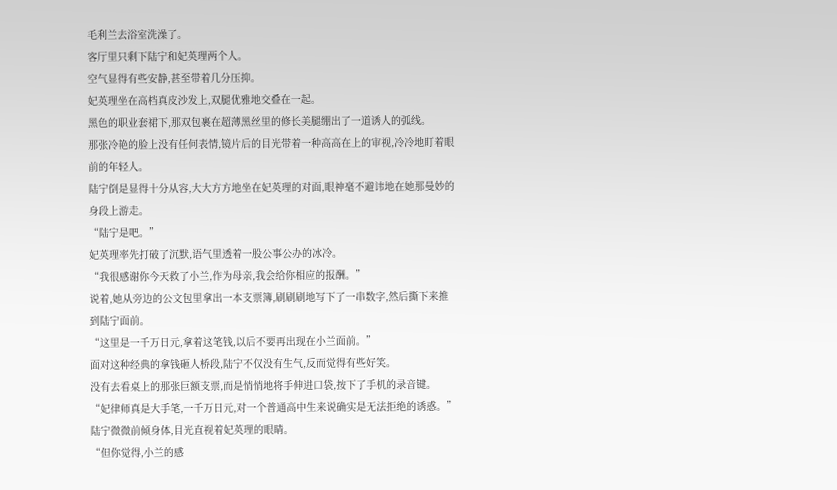毛利兰去浴室洗澡了。
客厅里只剩下陆宁和妃英理两个人。
空气显得有些安静,甚至带着几分压抑。
妃英理坐在高档真皮沙发上,双腿优雅地交叠在一起。
黑色的职业套裙下,那双包裹在超薄黑丝里的修长美腿绷出了一道诱人的弧线。
那张冷艳的脸上没有任何表情,镜片后的目光带着一种高高在上的审视,冷冷地盯着眼前的年轻人。
陆宁倒是显得十分从容,大大方方地坐在妃英理的对面,眼神毫不避讳地在她那曼妙的身段上游走。
“陆宁是吧。”
妃英理率先打破了沉默,语气里透着一股公事公办的冰冷。
“我很感谢你今天救了小兰,作为母亲,我会给你相应的报酬。”
说着,她从旁边的公文包里拿出一本支票簿,刷刷刷地写下了一串数字,然后撕下来推到陆宁面前。
“这里是一千万日元,拿着这笔钱,以后不要再出现在小兰面前。”
面对这种经典的拿钱砸人桥段,陆宁不仅没有生气,反而觉得有些好笑。
没有去看桌上的那张巨额支票,而是悄悄地将手伸进口袋,按下了手机的录音键。
“妃律师真是大手笔,一千万日元,对一个普通高中生来说确实是无法拒绝的诱惑。”
陆宁微微前倾身体,目光直视着妃英理的眼睛。
“但你觉得,小兰的感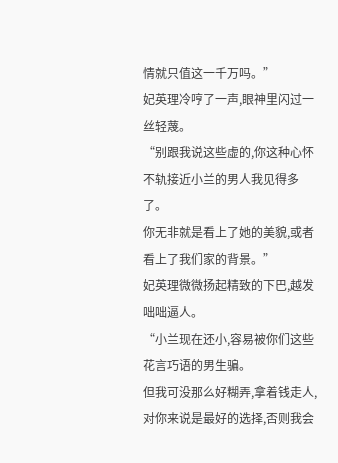情就只值这一千万吗。”
妃英理冷哼了一声,眼神里闪过一丝轻蔑。
“别跟我说这些虚的,你这种心怀不轨接近小兰的男人我见得多了。
你无非就是看上了她的美貌,或者看上了我们家的背景。”
妃英理微微扬起精致的下巴,越发咄咄逼人。
“小兰现在还小,容易被你们这些花言巧语的男生骗。
但我可没那么好糊弄,拿着钱走人,对你来说是最好的选择,否则我会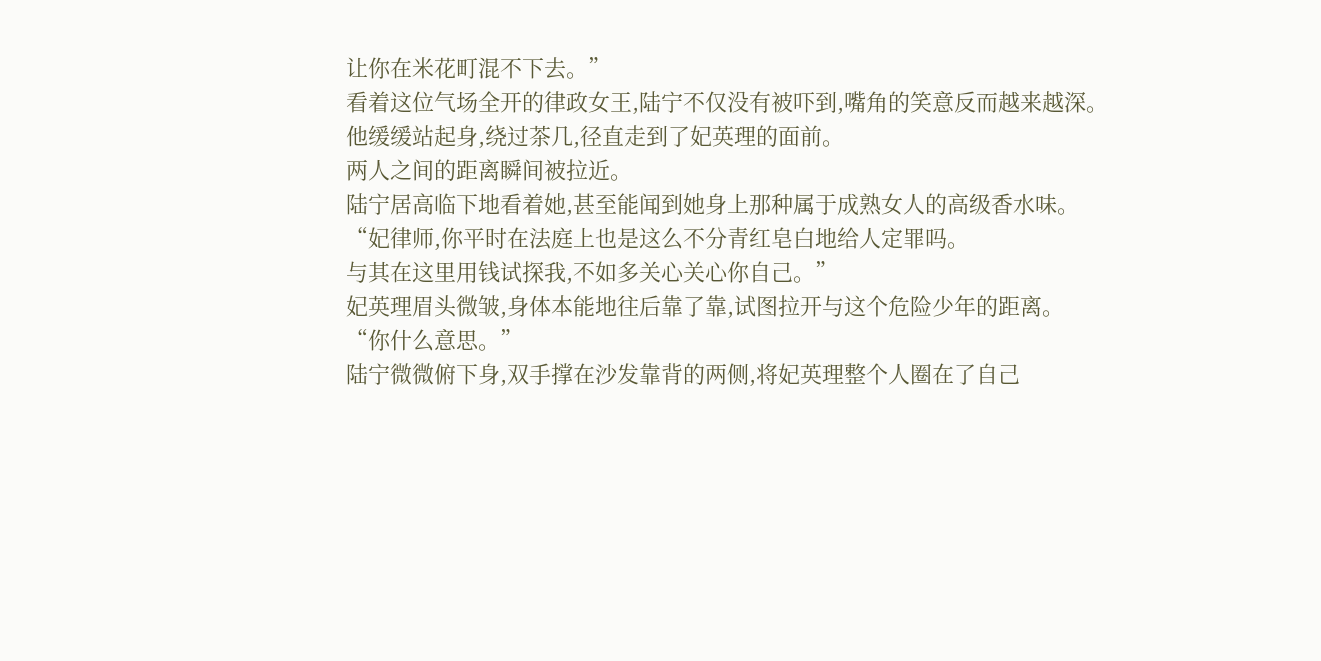让你在米花町混不下去。”
看着这位气场全开的律政女王,陆宁不仅没有被吓到,嘴角的笑意反而越来越深。
他缓缓站起身,绕过茶几,径直走到了妃英理的面前。
两人之间的距离瞬间被拉近。
陆宁居高临下地看着她,甚至能闻到她身上那种属于成熟女人的高级香水味。
“妃律师,你平时在法庭上也是这么不分青红皂白地给人定罪吗。
与其在这里用钱试探我,不如多关心关心你自己。”
妃英理眉头微皱,身体本能地往后靠了靠,试图拉开与这个危险少年的距离。
“你什么意思。”
陆宁微微俯下身,双手撑在沙发靠背的两侧,将妃英理整个人圈在了自己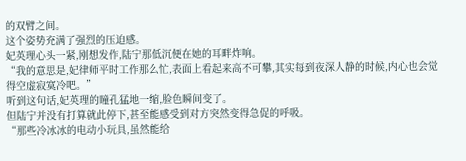的双臂之间。
这个姿势充满了强烈的压迫感。
妃英理心头一紧,刚想发作,陆宁那低沉便在她的耳畔炸响。
“我的意思是,妃律师平时工作那么忙,表面上看起来高不可攀,其实每到夜深人静的时候,内心也会觉得空虚寂寞冷吧。”
听到这句话,妃英理的瞳孔猛地一缩,脸色瞬间变了。
但陆宁并没有打算就此停下,甚至能感受到对方突然变得急促的呼吸。
“那些冷冰冰的电动小玩具,虽然能给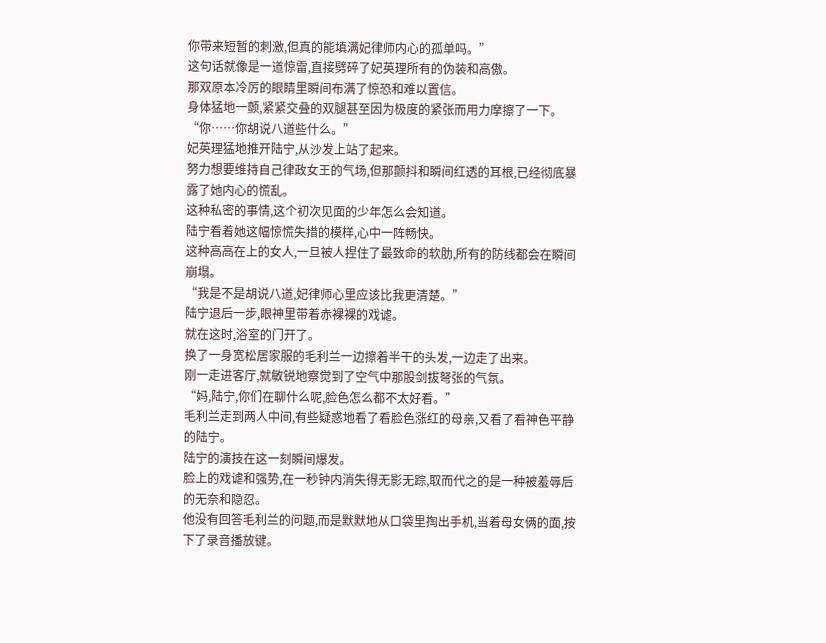你带来短暂的刺激,但真的能填满妃律师内心的孤单吗。”
这句话就像是一道惊雷,直接劈碎了妃英理所有的伪装和高傲。
那双原本冷厉的眼睛里瞬间布满了惊恐和难以置信。
身体猛地一颤,紧紧交叠的双腿甚至因为极度的紧张而用力摩擦了一下。
“你……你胡说八道些什么。”
妃英理猛地推开陆宁,从沙发上站了起来。
努力想要维持自己律政女王的气场,但那颤抖和瞬间红透的耳根,已经彻底暴露了她内心的慌乱。
这种私密的事情,这个初次见面的少年怎么会知道。
陆宁看着她这幅惊慌失措的模样,心中一阵畅快。
这种高高在上的女人,一旦被人捏住了最致命的软肋,所有的防线都会在瞬间崩塌。
“我是不是胡说八道,妃律师心里应该比我更清楚。”
陆宁退后一步,眼神里带着赤裸裸的戏谑。
就在这时,浴室的门开了。
换了一身宽松居家服的毛利兰一边擦着半干的头发,一边走了出来。
刚一走进客厅,就敏锐地察觉到了空气中那股剑拔弩张的气氛。
“妈,陆宁,你们在聊什么呢,脸色怎么都不太好看。”
毛利兰走到两人中间,有些疑惑地看了看脸色涨红的母亲,又看了看神色平静的陆宁。
陆宁的演技在这一刻瞬间爆发。
脸上的戏谑和强势,在一秒钟内消失得无影无踪,取而代之的是一种被羞辱后的无奈和隐忍。
他没有回答毛利兰的问题,而是默默地从口袋里掏出手机,当着母女俩的面,按下了录音播放键。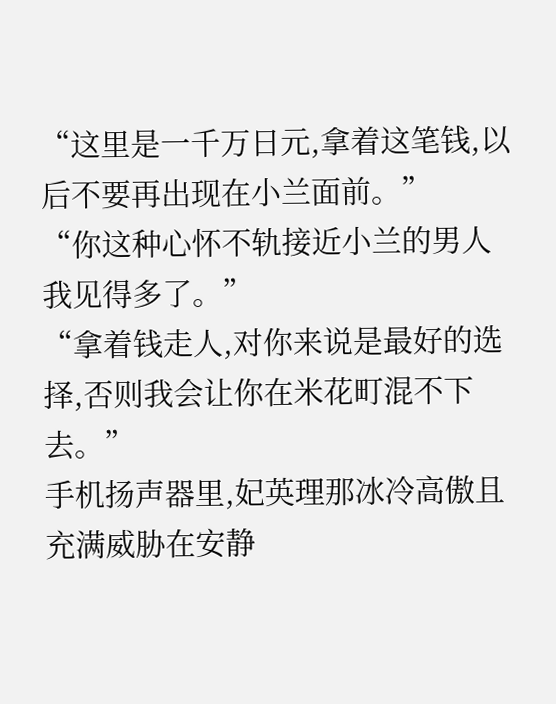“这里是一千万日元,拿着这笔钱,以后不要再出现在小兰面前。”
“你这种心怀不轨接近小兰的男人我见得多了。”
“拿着钱走人,对你来说是最好的选择,否则我会让你在米花町混不下去。”
手机扬声器里,妃英理那冰冷高傲且充满威胁在安静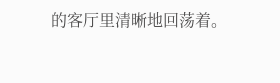的客厅里清晰地回荡着。